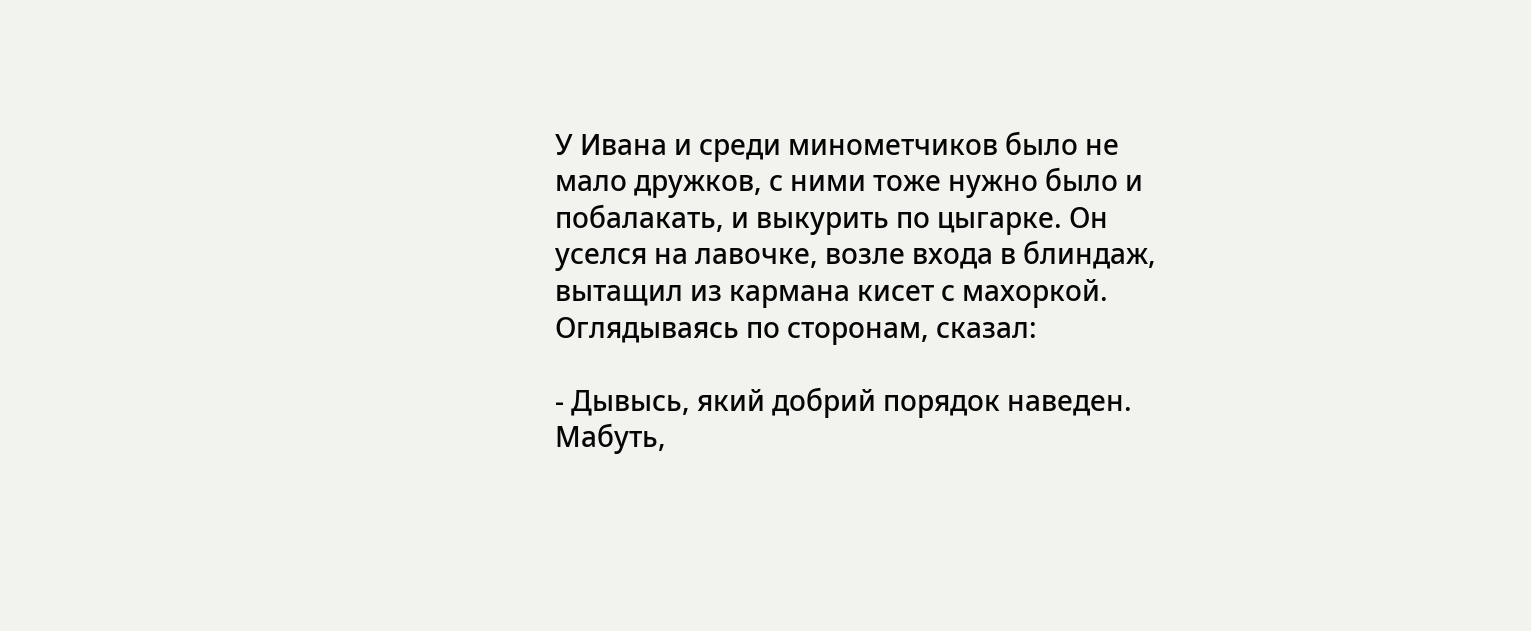У Ивана и среди минометчиков было не мало дружков, с ними тоже нужно было и побалакать, и выкурить по цыгарке. Он уселся на лавочке, возле входа в блиндаж, вытащил из кармана кисет с махоркой. Оглядываясь по сторонам, сказал:

- Дывысь, який добрий порядок наведен. Мабуть,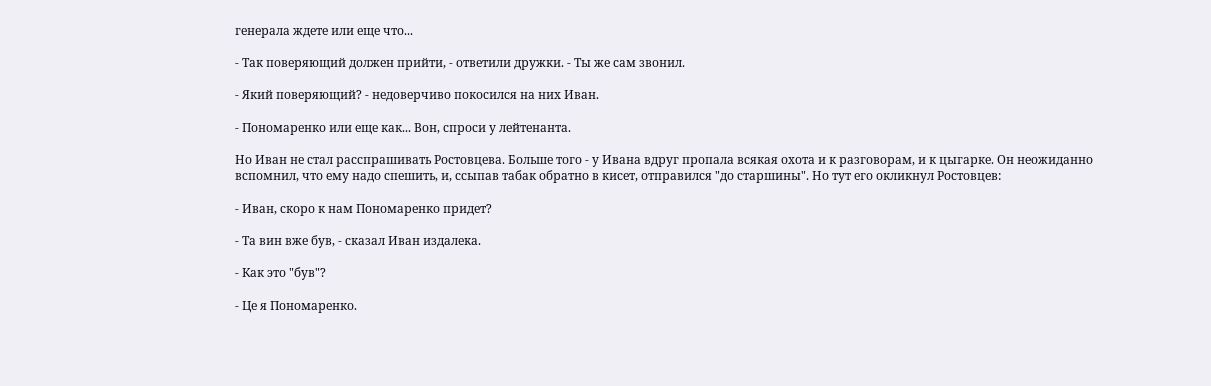генерала ждете или еще что...

- Так поверяющий должен прийти, - ответили дружки. - Ты же сам звонил.

- Який поверяющий? - недоверчиво покосился на них Иван.

- Пономаренко или еще как... Вон, спроси у лейтенанта.

Но Иван не стал расспрашивать Ростовцева. Больше того - у Ивана вдруг пропала всякая охота и к разговорам, и к цыгарке. Он неожиданно вспомнил, что ему надо спешить, и, ссыпав табак обратно в кисет, отправился "до старшины". Но тут его окликнул Ростовцев:

- Иван, скоро к нам Пономаренко придет?

- Та вин вже був, - сказал Иван издалека.

- Как это "був"?

- Це я Пономаренко.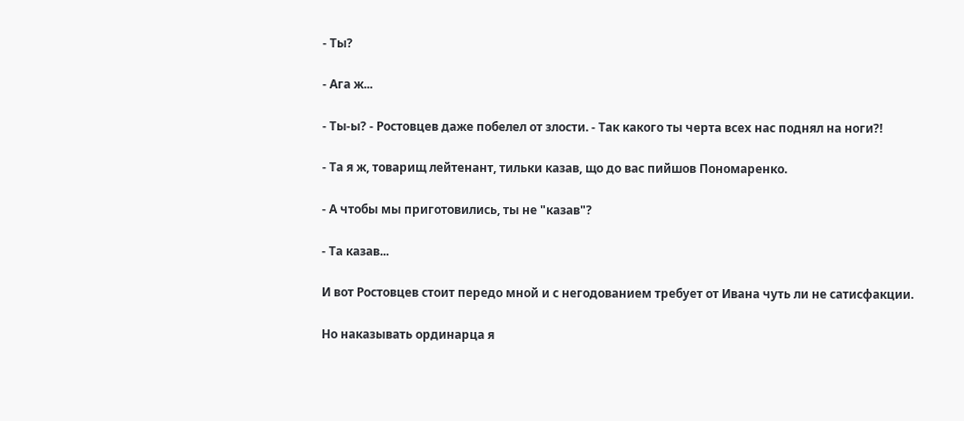- Ты?

- Ага ж...

- Ты-ы? - Ростовцев даже побелел от злости. - Так какого ты черта всех нас поднял на ноги?!

- Та я ж, товарищ лейтенант, тильки казав, що до вас пийшов Пономаренко.

- А чтобы мы приготовились, ты не "казав"?

- Та казав...

И вот Ростовцев стоит передо мной и с негодованием требует от Ивана чуть ли не сатисфакции.

Но наказывать ординарца я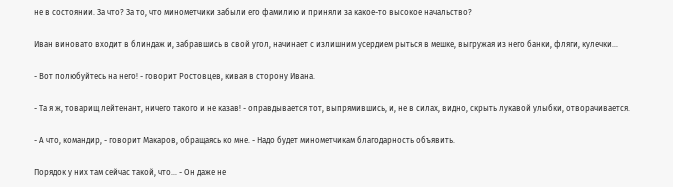не в состоянии. За что? За то, что минометчики забыли его фамилию и приняли за какое-то высокое начальство?

Иван виновато входит в блиндаж и, забравшись в свой угол, начинает с излишним усердием рыться в мешке, выгружая из него банки, фляги, кулечки...

- Вот полюбуйтесь на него! - говорит Ростовцев, кивая в сторону Ивана.

- Та я ж, товарищ лейтенант, ничего такого и не казав! - оправдывается тот, выпрямившись, и, не в силах, видно, скрыть лукавой улыбки, отворачивается.

- А что, командир, - говорит Макаров, обращаясь ко мне. - Надо будет минометчикам благодарность объявить.

Порядок у них там сейчас такой, что... - Он даже не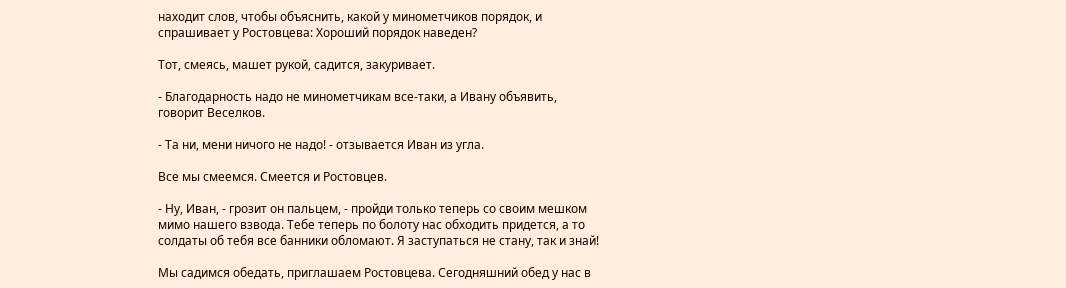находит слов, чтобы объяснить, какой у минометчиков порядок, и спрашивает у Ростовцева: Хороший порядок наведен?

Тот, смеясь, машет рукой, садится, закуривает.

- Благодарность надо не минометчикам все-таки, а Ивану объявить, говорит Веселков.

- Та ни, мени ничого не надо! - отзывается Иван из угла.

Все мы смеемся. Смеется и Ростовцев.

- Ну, Иван, - грозит он пальцем, - пройди только теперь со своим мешком мимо нашего взвода. Тебе теперь по болоту нас обходить придется, а то солдаты об тебя все банники обломают. Я заступаться не стану, так и знай!

Мы садимся обедать, приглашаем Ростовцева. Сегодняшний обед у нас в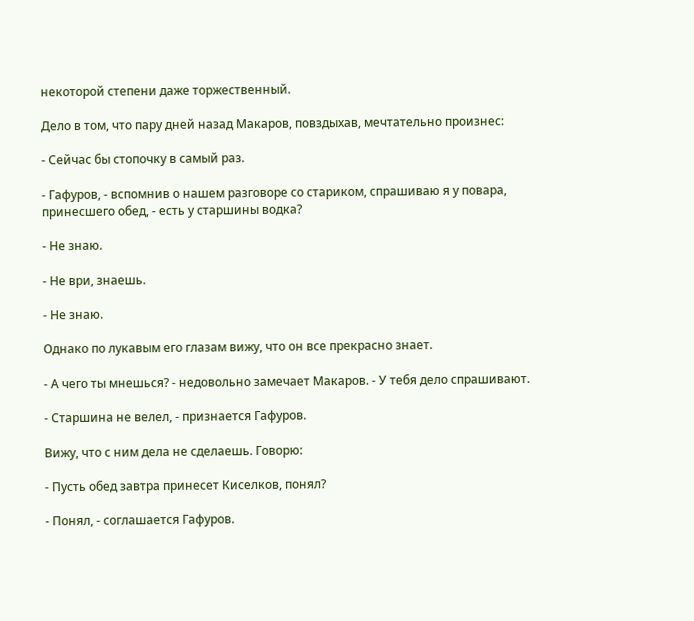некоторой степени даже торжественный.

Дело в том, что пару дней назад Макаров, повздыхав, мечтательно произнес:

- Сейчас бы стопочку в самый раз.

- Гафуров, - вспомнив о нашем разговоре со стариком, спрашиваю я у повара, принесшего обед, - есть у старшины водка?

- Не знаю.

- Не ври, знаешь.

- Не знаю.

Однако по лукавым его глазам вижу, что он все прекрасно знает.

- А чего ты мнешься? - недовольно замечает Макаров. - У тебя дело спрашивают.

- Старшина не велел, - признается Гафуров.

Вижу, что с ним дела не сделаешь. Говорю:

- Пусть обед завтра принесет Киселков, понял?

- Понял, - соглашается Гафуров.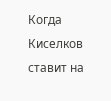Когда Киселков ставит на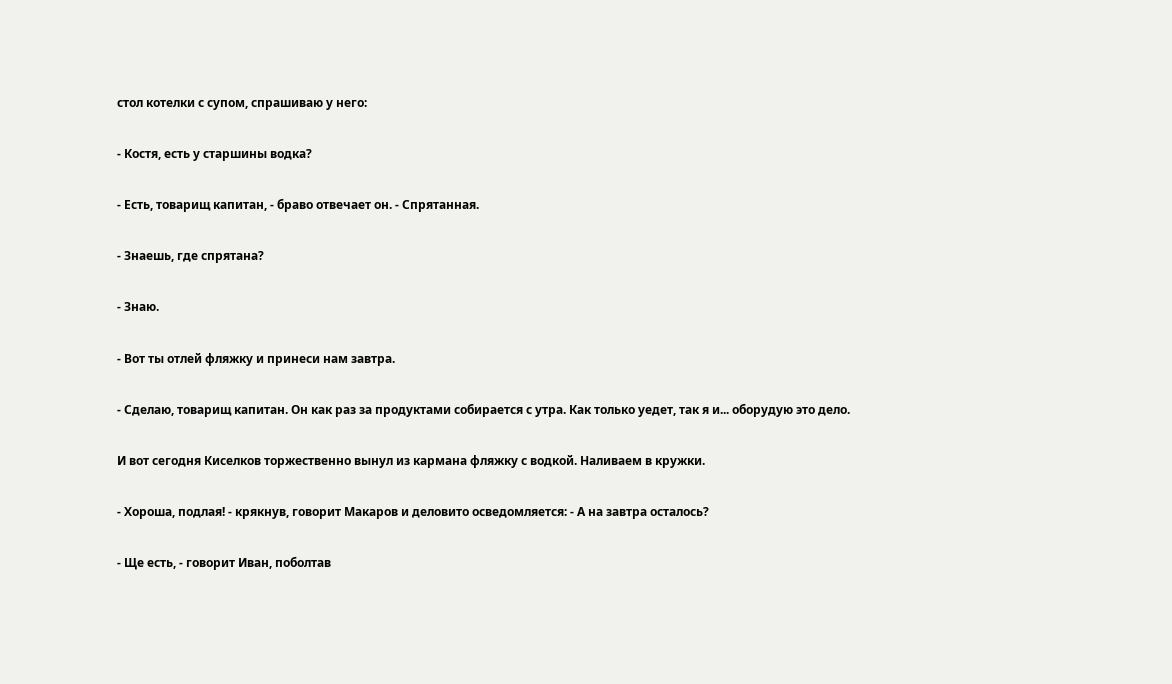стол котелки с супом, спрашиваю у него:

- Костя, есть у старшины водка?

- Есть, товарищ капитан, - браво отвечает он. - Спрятанная.

- Знаешь, где спрятана?

- Знаю.

- Вот ты отлей фляжку и принеси нам завтра.

- Сделаю, товарищ капитан. Он как раз за продуктами собирается с утра. Как только уедет, так я и... оборудую это дело.

И вот сегодня Киселков торжественно вынул из кармана фляжку с водкой. Наливаем в кружки.

- Хороша, подлая! - крякнув, говорит Макаров и деловито осведомляется: - А на завтра осталось?

- Ще есть, - говорит Иван, поболтав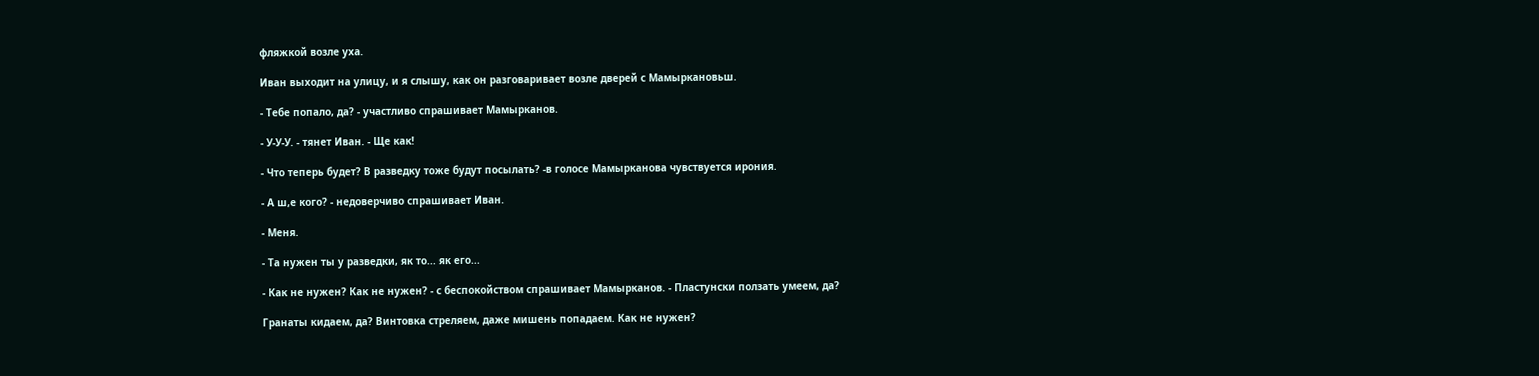фляжкой возле уха.

Иван выходит на улицу, и я слышу, как он разговаривает возле дверей с Мамыркановьш.

- Тебе попало, да? - участливо спрашивает Мамырканов.

- У-У-У. - тянет Иван. - Ще как!

- Что теперь будет? В разведку тоже будут посылать? -в голосе Мамырканова чувствуется ирония.

- А ш,е кого? - недоверчиво спрашивает Иван.

- Меня.

- Та нужен ты у разведки, як то... як его...

- Как не нужен? Как не нужен? - с беспокойством спрашивает Мамырканов. - Пластунски ползать умеем, да?

Гранаты кидаем, да? Винтовка стреляем, даже мишень попадаем. Как не нужен?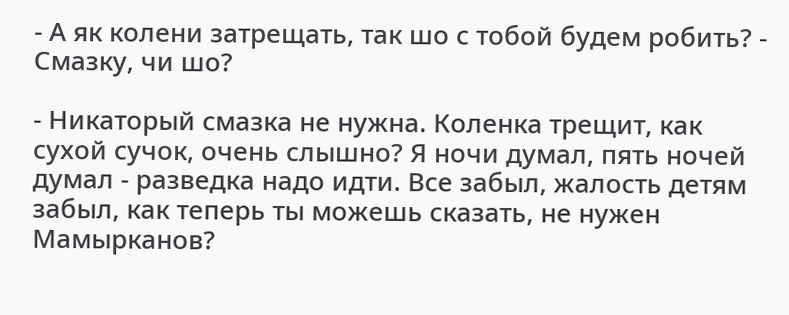- А як колени затрещать, так шо с тобой будем робить? - Смазку, чи шо?

- Никаторый смазка не нужна. Коленка трещит, как сухой сучок, очень слышно? Я ночи думал, пять ночей думал - разведка надо идти. Все забыл, жалость детям забыл, как теперь ты можешь сказать, не нужен Мамырканов?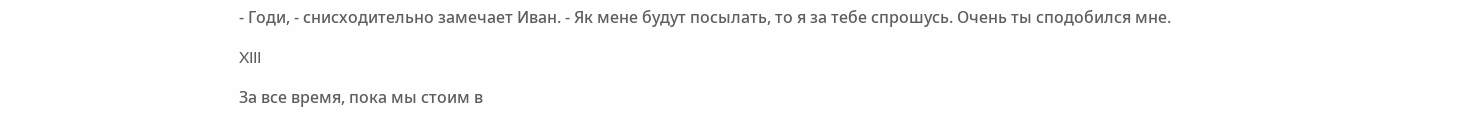- Годи, - снисходительно замечает Иван. - Як мене будут посылать, то я за тебе спрошусь. Очень ты сподобился мне.

XIII

За все время, пока мы стоим в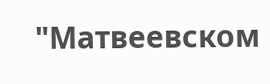"Матвеевском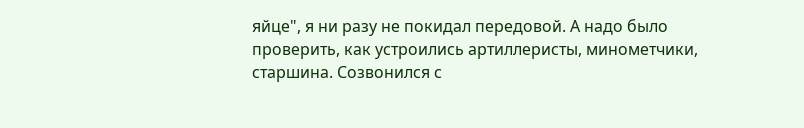яйце", я ни разу не покидал передовой. А надо было проверить, как устроились артиллеристы, минометчики, старшина. Созвонился с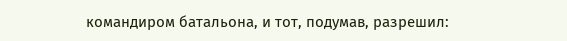командиром батальона, и тот, подумав, разрешил: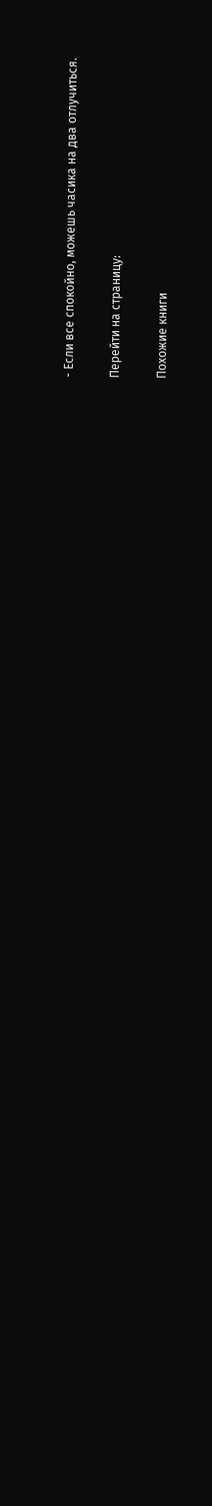- Если все спокойно, можешь часика на два отлучиться.

Перейти на страницу:

Похожие книги